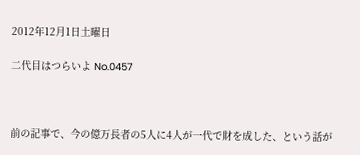2012年12月1日土曜日

二代目はつらいよ No.0457



前の記事で、今の億万長者の5人に4人が一代で財を成した、という話が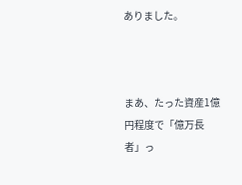ありました。



まあ、たった資産1億円程度で「億万長者」っ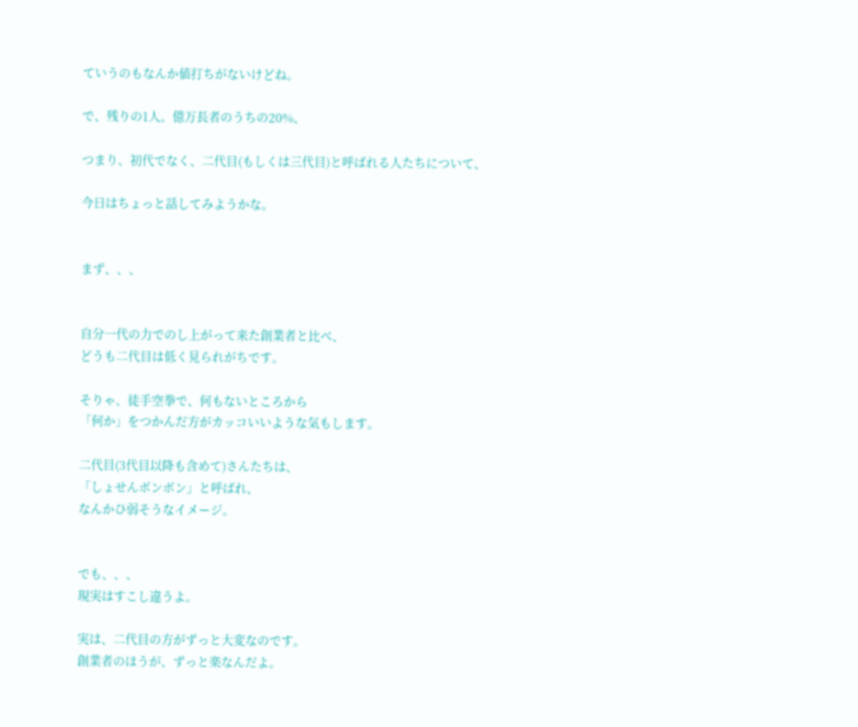ていうのもなんか値打ちがないけどね。

で、残りの1人。億万長者のうちの20%、

つまり、初代でなく、二代目(もしくは三代目)と呼ばれる人たちについて、

今日はちょっと話してみようかな。


まず、、、


自分一代の力でのし上がって来た創業者と比べ、
どうも二代目は低く見られがちです。

そりゃ、徒手空拳で、何もないところから
「何か」をつかんだ方がカッコいいような気もします。

二代目(3代目以降も含めて)さんたちは、
「しょせんボンボン」と呼ばれ、
なんかひ弱そうなイメージ。


でも、、、
現実はすこし違うよ。

実は、二代目の方がずっと大変なのです。
創業者のほうが、ずっと楽なんだよ。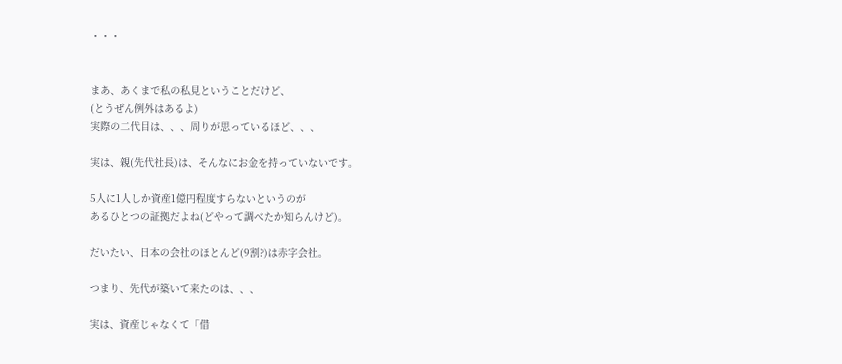・・・


まあ、あくまで私の私見ということだけど、
(とうぜん例外はあるよ)
実際の二代目は、、、周りが思っているほど、、、

実は、親(先代社長)は、そんなにお金を持っていないです。

5人に1人しか資産1億円程度すらないというのが
あるひとつの証拠だよね(どやって調べたか知らんけど)。

だいたい、日本の会社のほとんど(9割?)は赤字会社。

つまり、先代が築いて来たのは、、、

実は、資産じゃなくて「借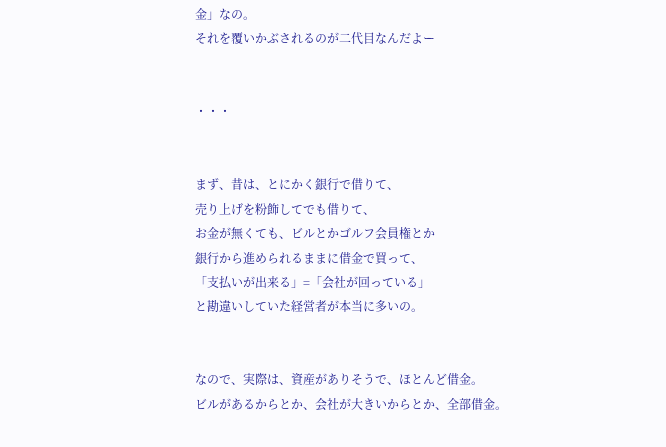金」なの。
それを覆いかぶされるのが二代目なんだよー


・・・


まず、昔は、とにかく銀行で借りて、
売り上げを粉飾してでも借りて、
お金が無くても、ビルとかゴルフ会員権とか
銀行から進められるままに借金で買って、
「支払いが出来る」=「会社が回っている」
と勘違いしていた経営者が本当に多いの。


なので、実際は、資産がありそうで、ほとんど借金。
ビルがあるからとか、会社が大きいからとか、全部借金。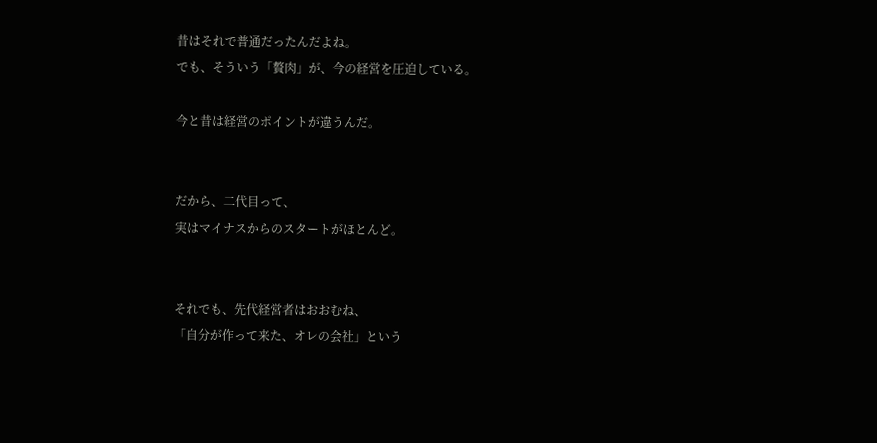昔はそれで普通だったんだよね。
でも、そういう「贅肉」が、今の経営を圧迫している。

今と昔は経営のポイントが違うんだ。


だから、二代目って、
実はマイナスからのスタートがほとんど。


それでも、先代経営者はおおむね、
「自分が作って来た、オレの会社」という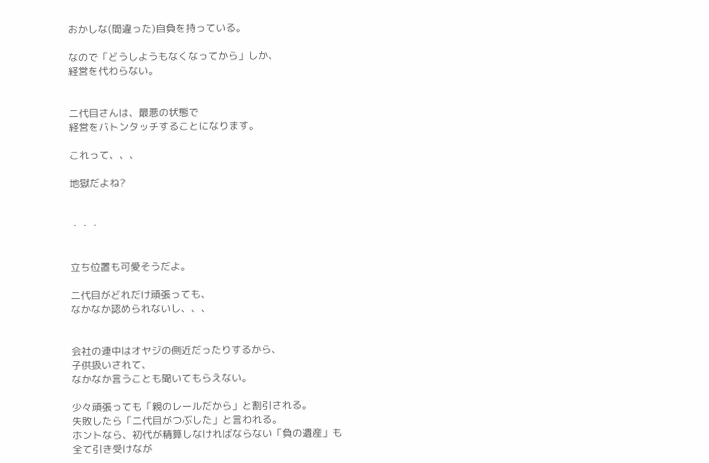おかしな(間違った)自負を持っている。

なので「どうしようもなくなってから」しか、
経営を代わらない。


二代目さんは、最悪の状態で
経営をバトンタッチすることになります。

これって、、、

地獄だよね?


・・・


立ち位置も可愛そうだよ。

二代目がどれだけ頑張っても、
なかなか認められないし、、、


会社の連中はオヤジの側近だったりするから、
子供扱いされて、
なかなか言うことも聞いてもらえない。

少々頑張っても「親のレールだから」と割引される。
失敗したら「二代目がつぶした」と言われる。
ホントなら、初代が精算しなければならない「負の遺産」も
全て引き受けなが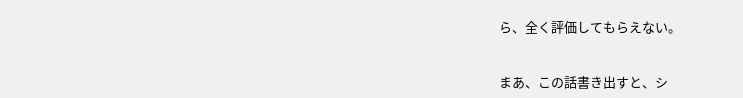ら、全く評価してもらえない。


まあ、この話書き出すと、シ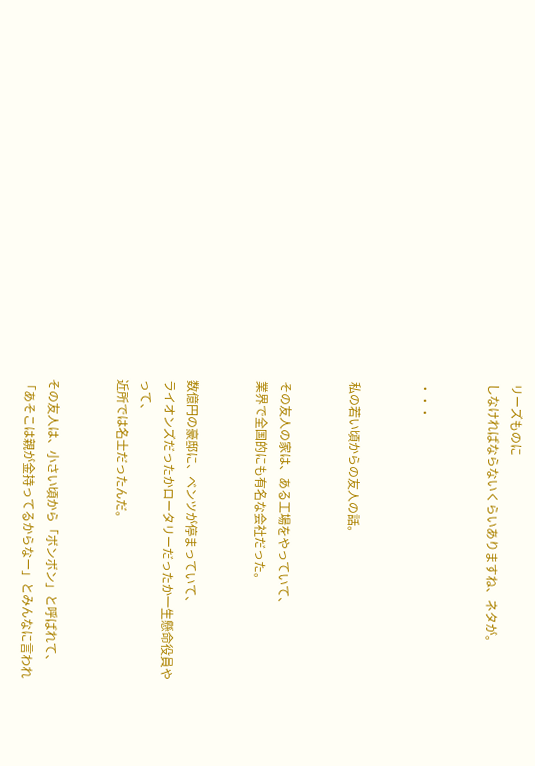リーズものに
しなければならないくらいありますね、ネタが。


・・・


私の若い頃からの友人の話。


その友人の家は、ある工場をやっていて、
業界で全国的にも有名な会社だった。


数億円の豪邸に、ベンツが停まっていて、
ライオンズだったかロータリーだったか一生懸命役員やって、
近所では名士だったんだ。


その友人は、小さい頃から「ボンボン」と呼ばれて、
「あそこは親が金持ってるからなー」とみんなに言われ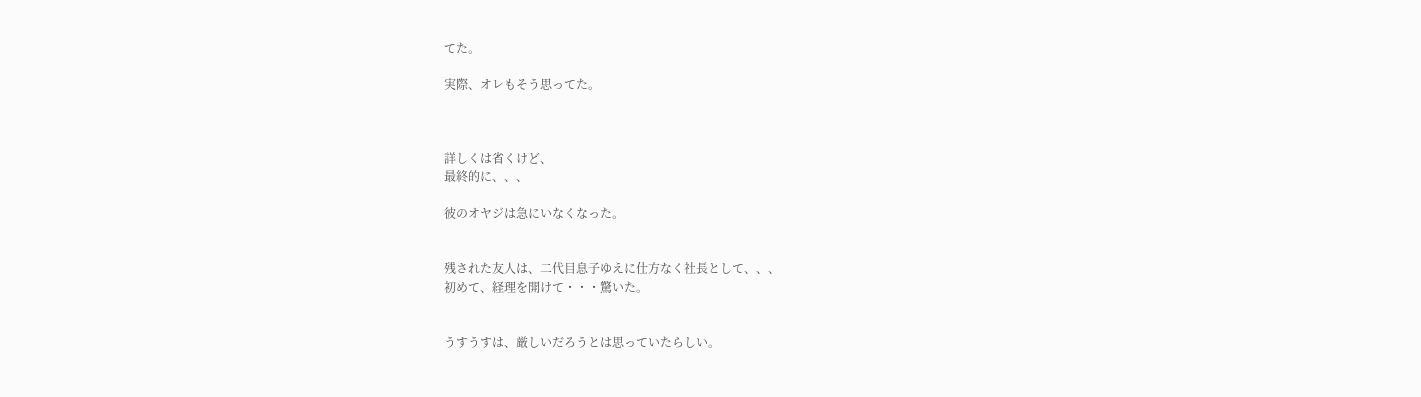てた。

実際、オレもそう思ってた。



詳しくは省くけど、
最終的に、、、

彼のオヤジは急にいなくなった。


残された友人は、二代目息子ゆえに仕方なく社長として、、、
初めて、経理を開けて・・・驚いた。


うすうすは、厳しいだろうとは思っていたらしい。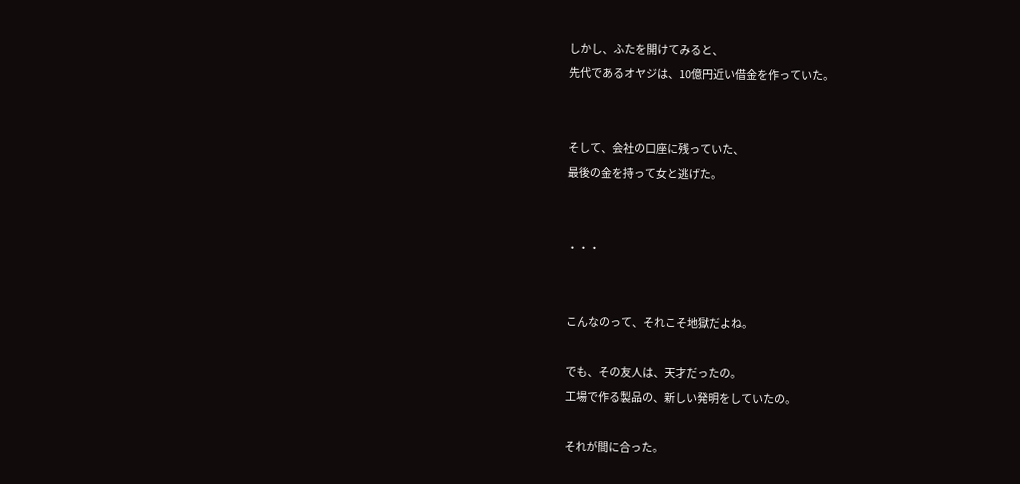しかし、ふたを開けてみると、
先代であるオヤジは、10億円近い借金を作っていた。


そして、会社の口座に残っていた、
最後の金を持って女と逃げた。


・・・


こんなのって、それこそ地獄だよね。

でも、その友人は、天才だったの。
工場で作る製品の、新しい発明をしていたの。

それが間に合った。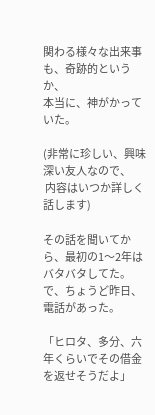関わる様々な出来事も、奇跡的というか、
本当に、神がかっていた。

(非常に珍しい、興味深い友人なので、
 内容はいつか詳しく話します)

その話を聞いてから、最初の1〜2年はバタバタしてた。
で、ちょうど昨日、電話があった。

「ヒロタ、多分、六年くらいでその借金を返せそうだよ」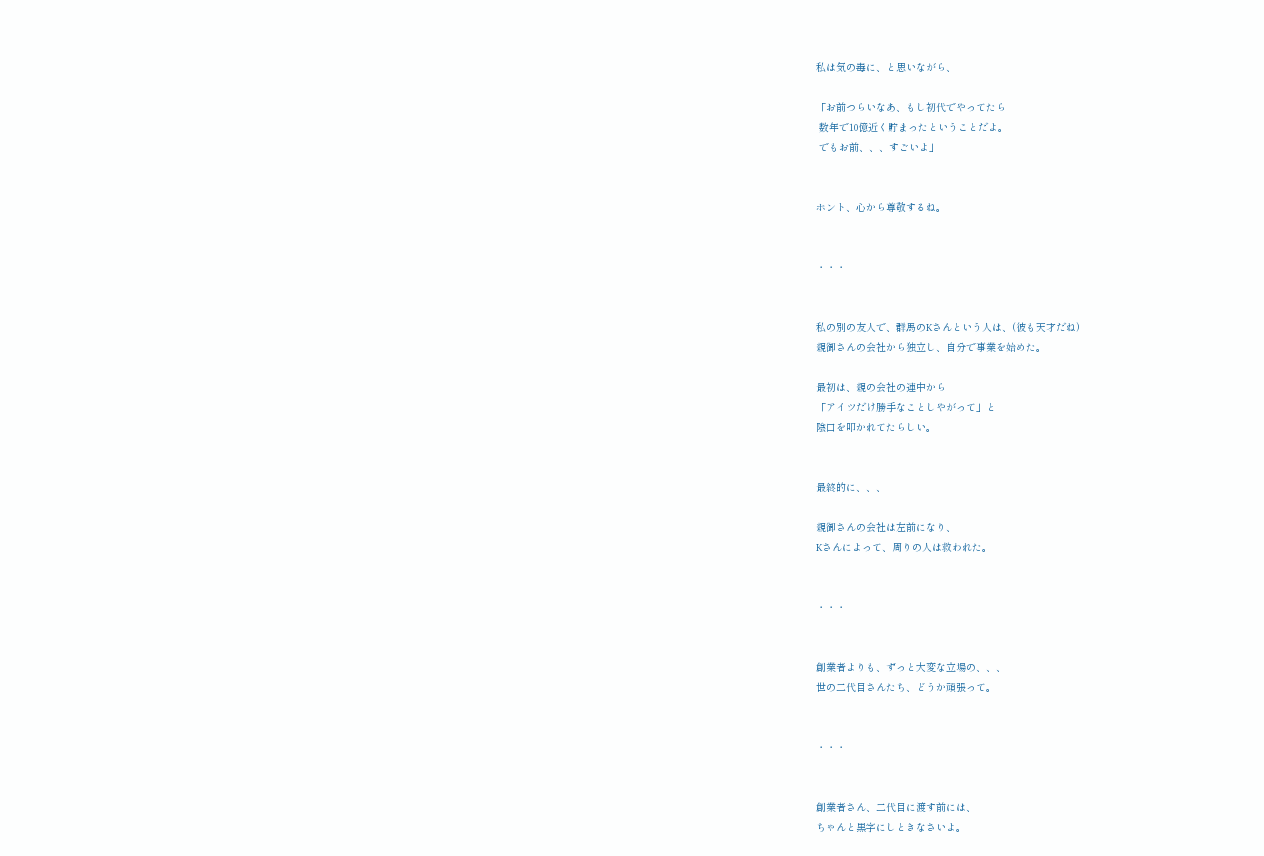私は気の毒に、と思いながら、

「お前つらいなあ、もし初代でやってたら
 数年で10億近く貯まったということだよ。
 でもお前、、、すごいよ」


ホント、心から尊敬するね。


・・・


私の別の友人で、群馬のKさんという人は、(彼も天才だね)
親御さんの会社から独立し、自分で事業を始めた。

最初は、親の会社の連中から
「アイツだけ勝手なことしやがって」と
陰口を叩かれてたらしい。


最終的に、、、

親御さんの会社は左前になり、
Kさんによって、周りの人は救われた。


・・・


創業者よりも、ずっと大変な立場の、、、
世の二代目さんたち、どうか頑張って。


・・・


創業者さん、二代目に渡す前には、
ちゃんと黒字にしときなさいよ。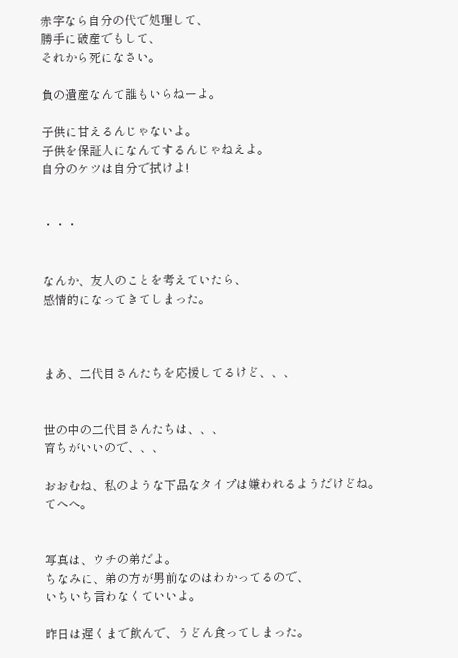赤字なら自分の代で処理して、
勝手に破産でもして、
それから死になさい。

負の遺産なんて誰もいらねーよ。

子供に甘えるんじゃないよ。
子供を保証人になんてするんじゃねえよ。
自分のケツは自分で拭けよ!


・・・


なんか、友人のことを考えていたら、
感情的になってきてしまった。



まあ、二代目さんたちを応援してるけど、、、


世の中の二代目さんたちは、、、
育ちがいいので、、、

おおむね、私のような下品なタイプは嫌われるようだけどね。
てへへ。


写真は、ウチの弟だよ。
ちなみに、弟の方が男前なのはわかってるので、
いちいち言わなくていいよ。

昨日は遅くまで飲んで、うどん食ってしまった。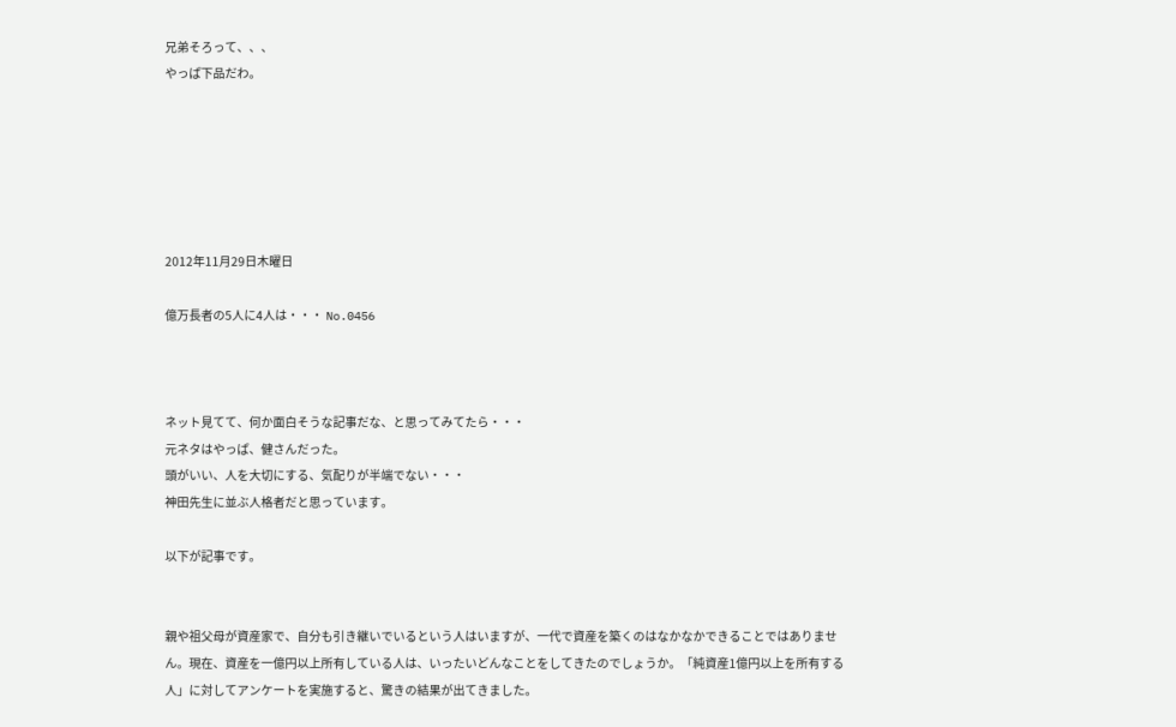兄弟そろって、、、
やっぱ下品だわ。






2012年11月29日木曜日

億万長者の5人に4人は・・・ No.0456



ネット見てて、何か面白そうな記事だな、と思ってみてたら・・・
元ネタはやっぱ、健さんだった。
頭がいい、人を大切にする、気配りが半端でない・・・
神田先生に並ぶ人格者だと思っています。

以下が記事です。


親や祖父母が資産家で、自分も引き継いでいるという人はいますが、一代で資産を築くのはなかなかできることではありません。現在、資産を一億円以上所有している人は、いったいどんなことをしてきたのでしょうか。「純資産1億円以上を所有する人」に対してアンケートを実施すると、驚きの結果が出てきました。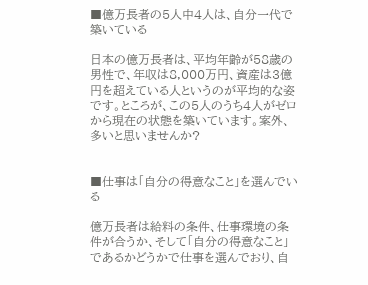■億万長者の5人中4人は、自分一代で築いている

日本の億万長者は、平均年齢が58歳の男性で、年収は8,000万円、資産は3億円を超えている人というのが平均的な姿です。ところが、この5人のうち4人がゼロから現在の状態を築いています。案外、多いと思いませんか?


■仕事は「自分の得意なこと」を選んでいる

億万長者は給料の条件、仕事環境の条件が合うか、そして「自分の得意なこと」であるかどうかで仕事を選んでおり、自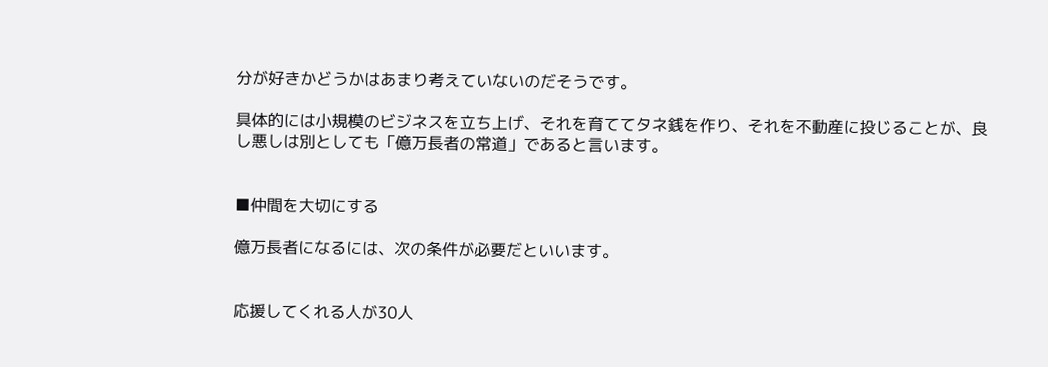分が好きかどうかはあまり考えていないのだそうです。

具体的には小規模のビジネスを立ち上げ、それを育ててタネ銭を作り、それを不動産に投じることが、良し悪しは別としても「億万長者の常道」であると言います。


■仲間を大切にする

億万長者になるには、次の条件が必要だといいます。


応援してくれる人が30人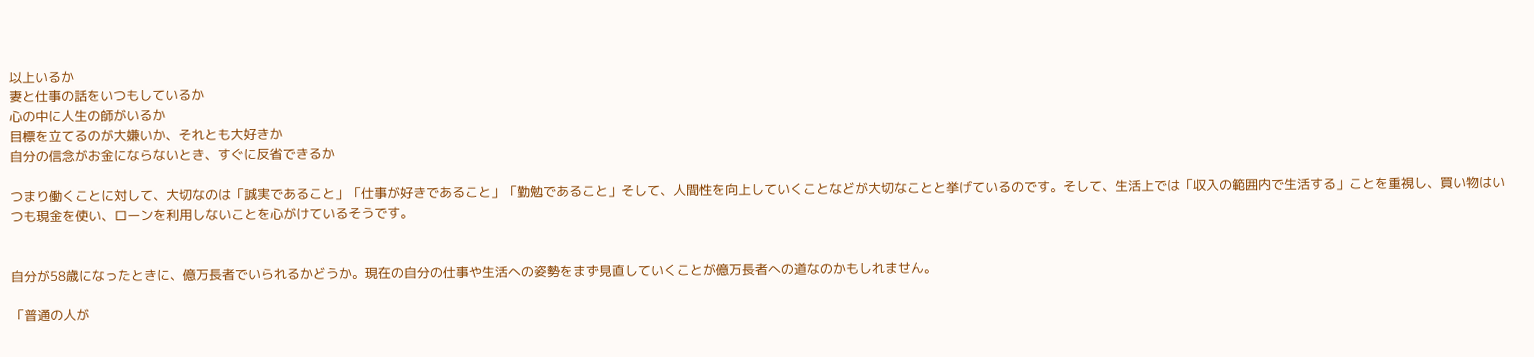以上いるか
妻と仕事の話をいつもしているか
心の中に人生の師がいるか
目標を立てるのが大嫌いか、それとも大好きか
自分の信念がお金にならないとき、すぐに反省できるか

つまり働くことに対して、大切なのは「誠実であること」「仕事が好きであること」「勤勉であること」そして、人間性を向上していくことなどが大切なことと挙げているのです。そして、生活上では「収入の範囲内で生活する」ことを重視し、買い物はいつも現金を使い、ローンを利用しないことを心がけているそうです。


自分が58歳になったときに、億万長者でいられるかどうか。現在の自分の仕事や生活への姿勢をまず見直していくことが億万長者への道なのかもしれません。

「普通の人が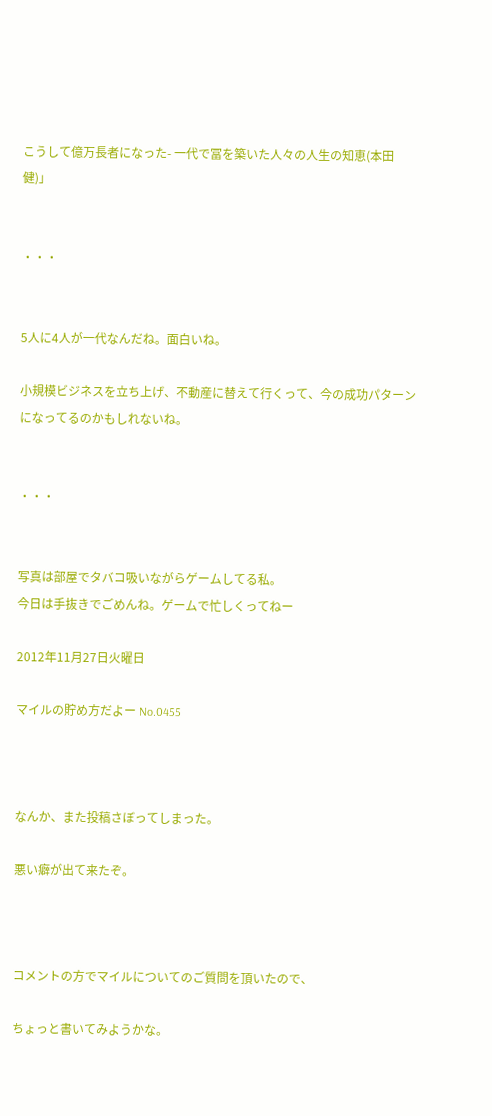こうして億万長者になった- 一代で冨を築いた人々の人生の知恵(本田 健)」


・・・


5人に4人が一代なんだね。面白いね。

小規模ビジネスを立ち上げ、不動産に替えて行くって、今の成功パターンになってるのかもしれないね。


・・・


写真は部屋でタバコ吸いながらゲームしてる私。
今日は手抜きでごめんね。ゲームで忙しくってねー

2012年11月27日火曜日

マイルの貯め方だよー No.0455



なんか、また投稿さぼってしまった。

悪い癖が出て来たぞ。



コメントの方でマイルについてのご質問を頂いたので、

ちょっと書いてみようかな。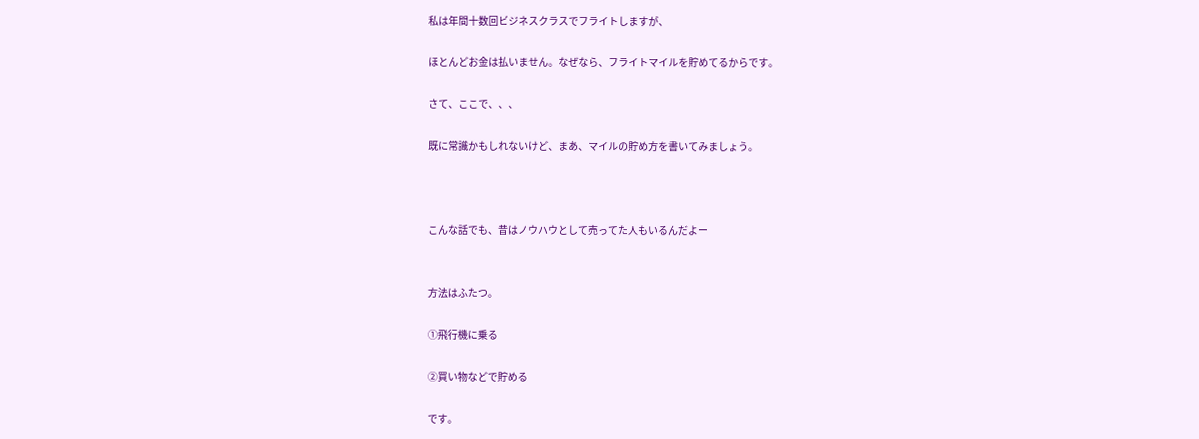私は年間十数回ビジネスクラスでフライトしますが、

ほとんどお金は払いません。なぜなら、フライトマイルを貯めてるからです。

さて、ここで、、、

既に常識かもしれないけど、まあ、マイルの貯め方を書いてみましょう。



こんな話でも、昔はノウハウとして売ってた人もいるんだよー


方法はふたつ。

①飛行機に乗る

②買い物などで貯める

です。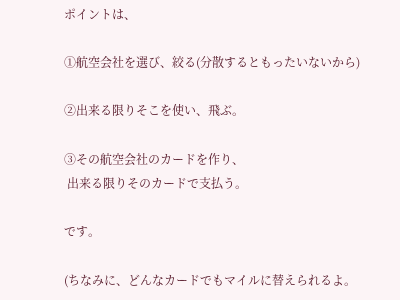ポイントは、

①航空会社を選び、絞る(分散するともったいないから)

②出来る限りそこを使い、飛ぶ。

③その航空会社のカードを作り、
 出来る限りそのカードで支払う。

です。

(ちなみに、どんなカードでもマイルに替えられるよ。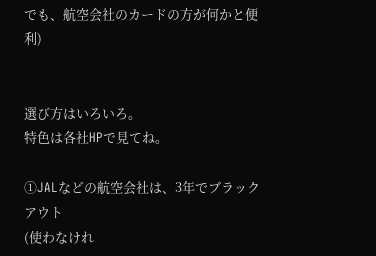でも、航空会社のカードの方が何かと便利)


選び方はいろいろ。
特色は各社HPで見てね。

①JALなどの航空会社は、3年でブラックアウト
(使わなけれ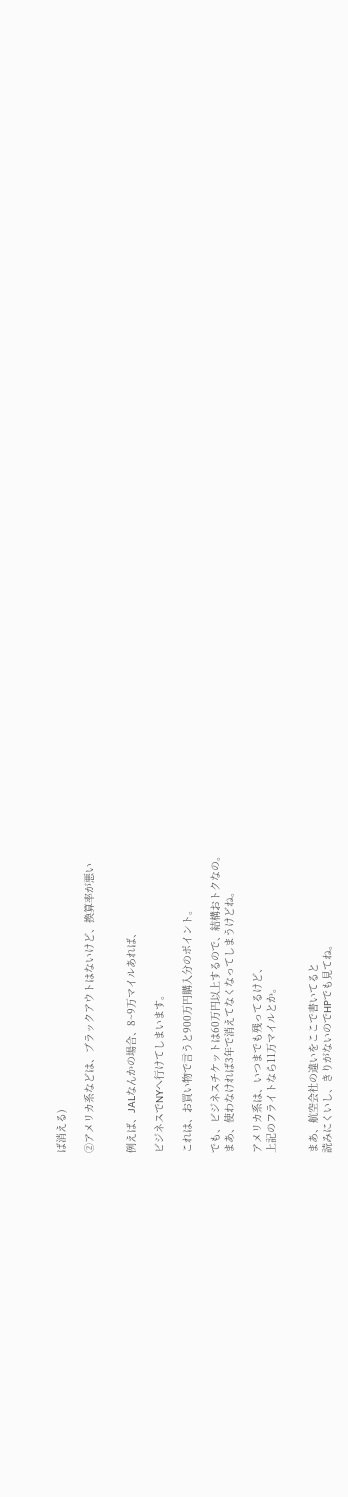ば消える)

②アメリカ系などは、ブラックアウトはないけど、換算率が悪い


例えば、JALなんかの場合、8~9万マイルあれば、

ビジネスでNYへ行けてしまいます。

これは、お買い物で言うと900万円購入分のポイント。

でも、ビジネスチケットは60万円以上するので、結構おトクなの。
まあ、使わなければ3年で消えてなくなってしまうけどね。

アメリカ系は、いつまでも残ってるけど、
上記のフライトなら11万マイルとか。


まあ、航空会社の違いをここで書いてると
読みにくいし、きりがないのでHPでも見てね。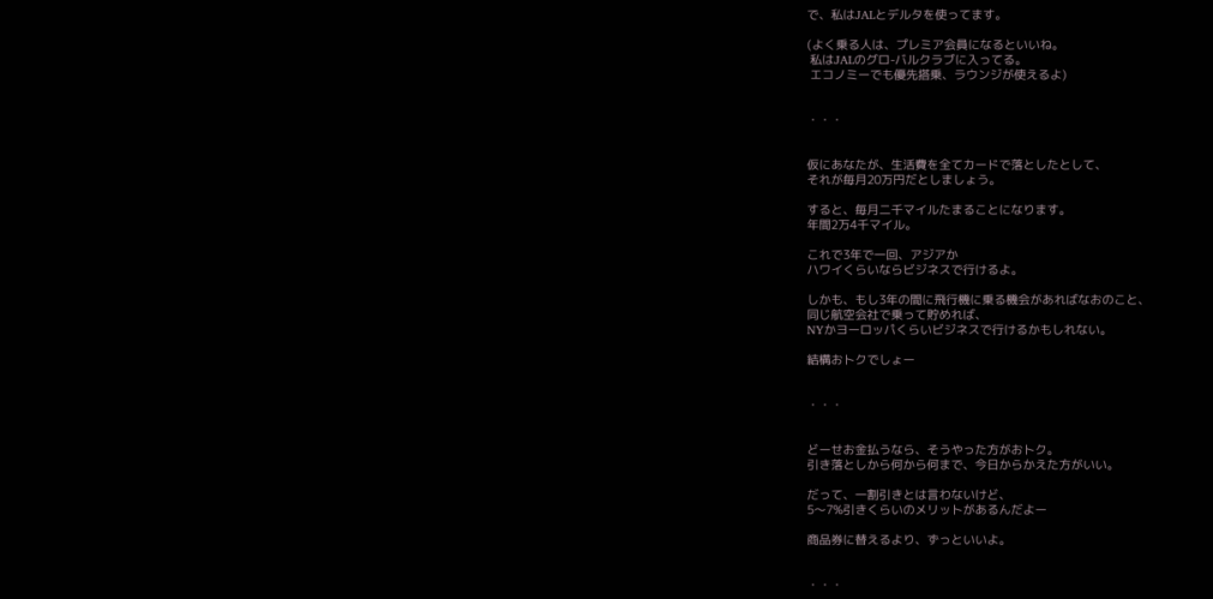で、私はJALとデルタを使ってます。

(よく乗る人は、プレミア会員になるといいね。
 私はJALのグロ-バルクラブに入ってる。
 エコノミーでも優先搭乗、ラウンジが使えるよ)


・・・


仮にあなたが、生活費を全てカードで落としたとして、
それが毎月20万円だとしましょう。

すると、毎月二千マイルたまることになります。
年間2万4千マイル。

これで3年で一回、アジアか
ハワイくらいならビジネスで行けるよ。

しかも、もし3年の間に飛行機に乗る機会があればなおのこと、
同じ航空会社で乗って貯めれば、
NYかヨーロッパくらいビジネスで行けるかもしれない。

結構おトクでしょー


・・・


どーせお金払うなら、そうやった方がおトク。
引き落としから何から何まで、今日からかえた方がいい。

だって、一割引きとは言わないけど、
5〜7%引きくらいのメリットがあるんだよー

商品券に替えるより、ずっといいよ。


・・・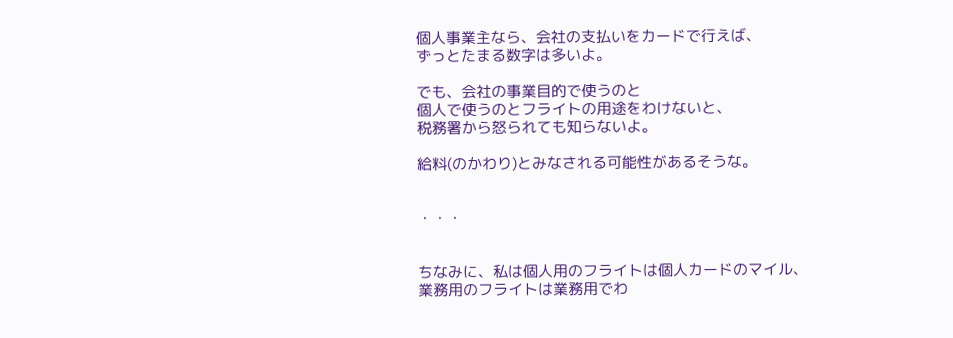個人事業主なら、会社の支払いをカードで行えば、
ずっとたまる数字は多いよ。

でも、会社の事業目的で使うのと
個人で使うのとフライトの用途をわけないと、
税務署から怒られても知らないよ。

給料(のかわり)とみなされる可能性があるそうな。


・・・


ちなみに、私は個人用のフライトは個人カードのマイル、
業務用のフライトは業務用でわ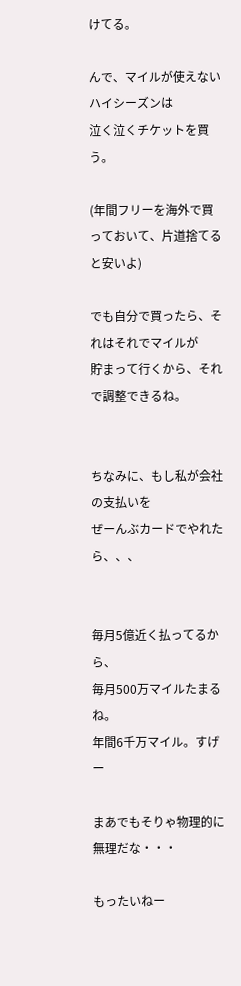けてる。

んで、マイルが使えないハイシーズンは
泣く泣くチケットを買う。

(年間フリーを海外で買っておいて、片道捨てると安いよ)

でも自分で買ったら、それはそれでマイルが
貯まって行くから、それで調整できるね。


ちなみに、もし私が会社の支払いを
ぜーんぶカードでやれたら、、、


毎月5億近く払ってるから、
毎月500万マイルたまるね。
年間6千万マイル。すげー

まあでもそりゃ物理的に無理だな・・・

もったいねー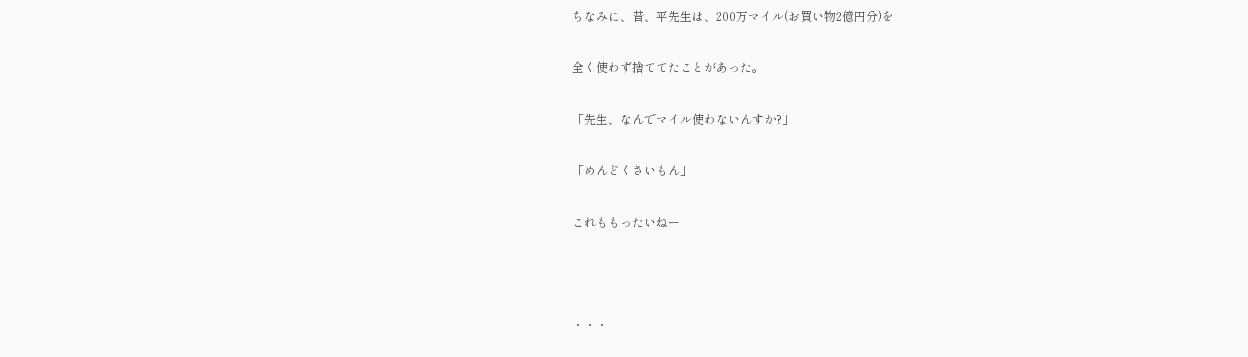ちなみに、昔、平先生は、200万マイル(お買い物2億円分)を

全く使わず捨ててたことがあった。

「先生、なんでマイル使わないんすか?」

「めんどくさいもん」

これももったいねー



・・・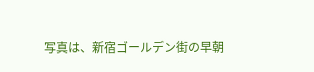写真は、新宿ゴールデン街の早朝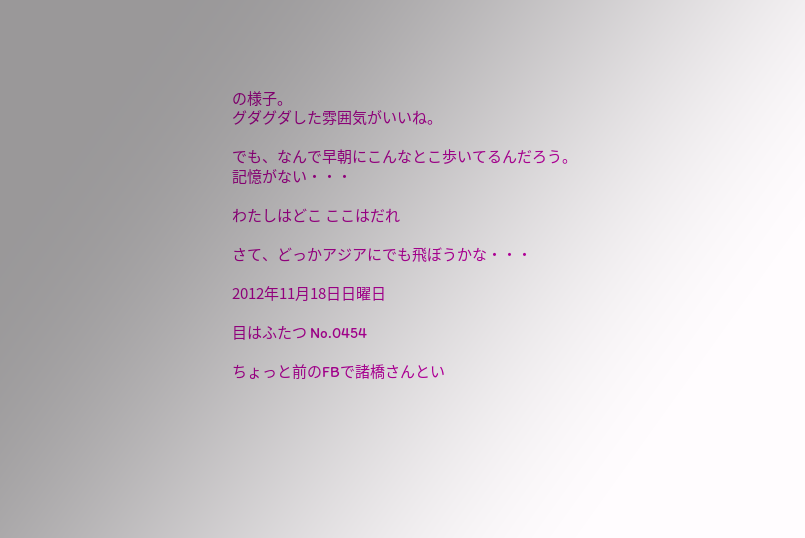の様子。
グダグダした雰囲気がいいね。

でも、なんで早朝にこんなとこ歩いてるんだろう。
記憶がない・・・

わたしはどこ ここはだれ

さて、どっかアジアにでも飛ぼうかな・・・

2012年11月18日日曜日

目はふたつ No.0454

ちょっと前のFBで諸橋さんとい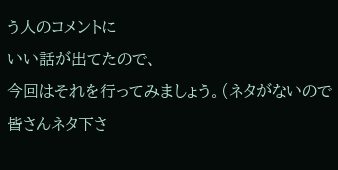う人のコメントに
いい話が出てたので、
今回はそれを行ってみましょう。(ネタがないので皆さんネタ下さ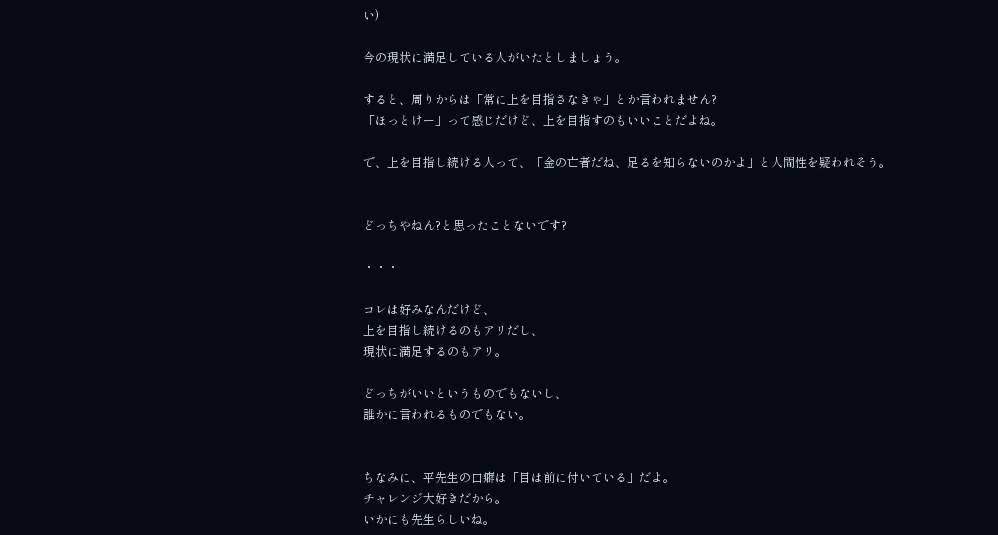い)

今の現状に満足している人がいたとしましょう。

すると、周りからは「常に上を目指さなきゃ」とか言われません?
「ほっとけー」って感じだけど、上を目指すのもいいことだよね。

で、上を目指し続ける人って、「金の亡者だね、足るを知らないのかよ」と人間性を疑われそう。


どっちやねん?と思ったことないです?

・・・

コレは好みなんだけど、
上を目指し続けるのもアリだし、
現状に満足するのもアリ。

どっちがいいというものでもないし、
誰かに言われるものでもない。


ちなみに、平先生の口癖は「目は前に付いている」だよ。
チャレンジ大好きだから。
いかにも先生らしいね。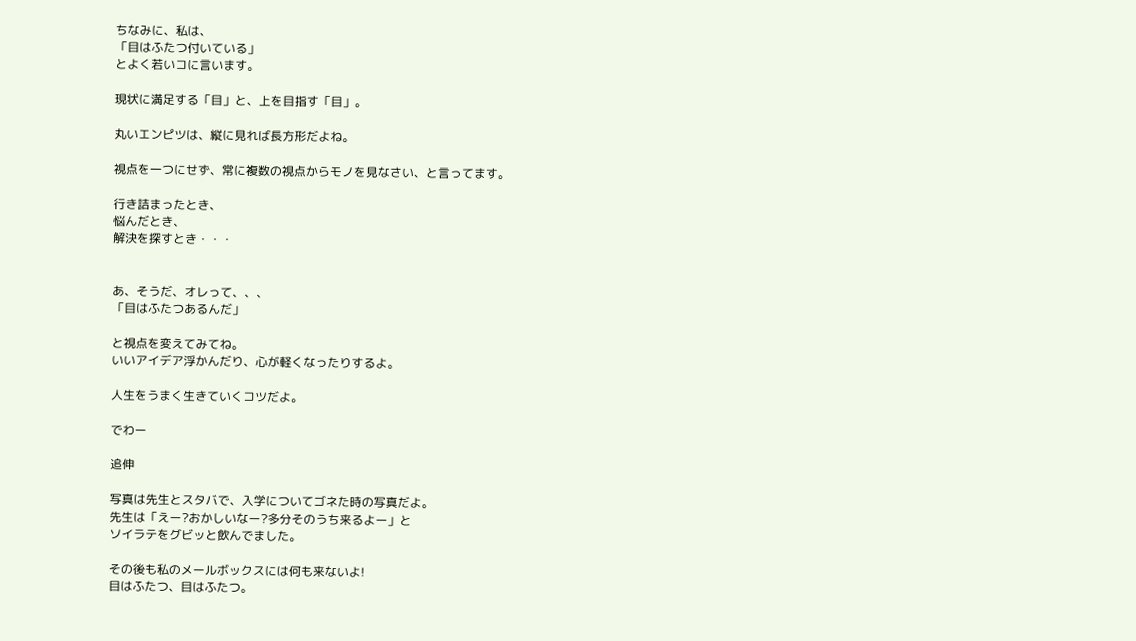ちなみに、私は、
「目はふたつ付いている」
とよく若いコに言います。

現状に満足する「目」と、上を目指す「目」。

丸いエンピツは、縦に見れば長方形だよね。

視点を一つにせず、常に複数の視点からモノを見なさい、と言ってます。

行き詰まったとき、
悩んだとき、
解決を探すとき・・・


あ、そうだ、オレって、、、
「目はふたつあるんだ」

と視点を変えてみてね。
いいアイデア浮かんだり、心が軽くなったりするよ。

人生をうまく生きていくコツだよ。

でわー

追伸

写真は先生とスタバで、入学についてゴネた時の写真だよ。
先生は「えー?おかしいなー?多分そのうち来るよー」と
ソイラテをグビッと飲んでました。

その後も私のメールボックスには何も来ないよ!
目はふたつ、目はふたつ。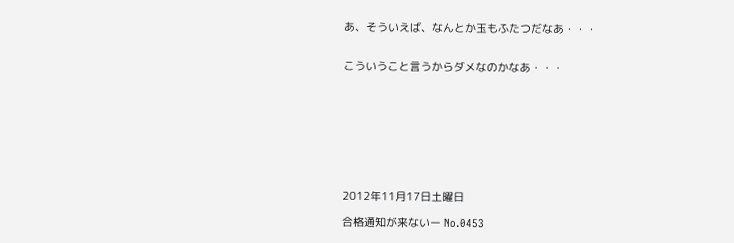あ、そういえば、なんとか玉もふたつだなあ・・・


こういうこと言うからダメなのかなあ・・・









2012年11月17日土曜日

合格通知が来ないー No.0453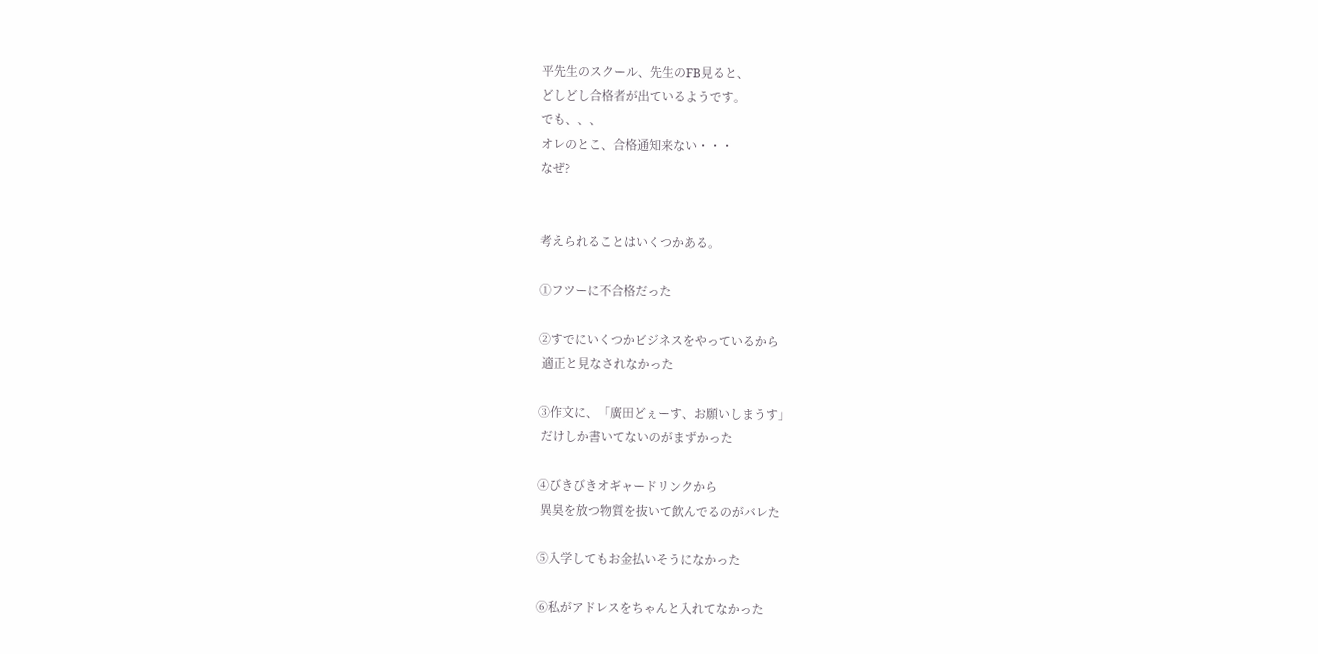平先生のスクール、先生のFB見ると、
どしどし合格者が出ているようです。
でも、、、
オレのとこ、合格通知来ない・・・
なぜ?


考えられることはいくつかある。

①フツーに不合格だった

②すでにいくつかビジネスをやっているから
 適正と見なされなかった

③作文に、「廣田どぇーす、お願いしまうす」
 だけしか書いてないのがまずかった

④びきびきオギャードリンクから
 異臭を放つ物質を抜いて飲んでるのがバレた

⑤入学してもお金払いそうになかった

⑥私がアドレスをちゃんと入れてなかった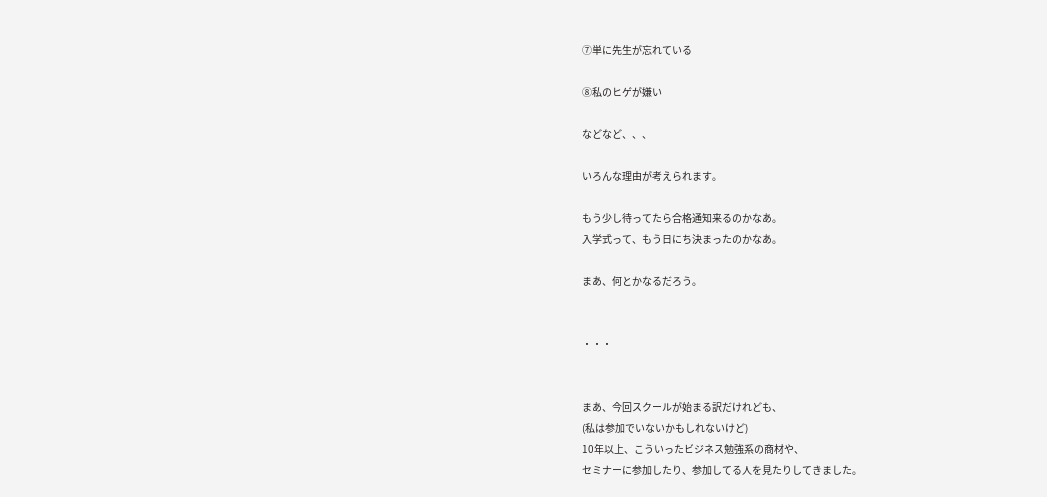⑦単に先生が忘れている

⑧私のヒゲが嫌い

などなど、、、

いろんな理由が考えられます。

もう少し待ってたら合格通知来るのかなあ。
入学式って、もう日にち決まったのかなあ。

まあ、何とかなるだろう。


・・・


まあ、今回スクールが始まる訳だけれども、
(私は参加でいないかもしれないけど)
10年以上、こういったビジネス勉強系の商材や、
セミナーに参加したり、参加してる人を見たりしてきました。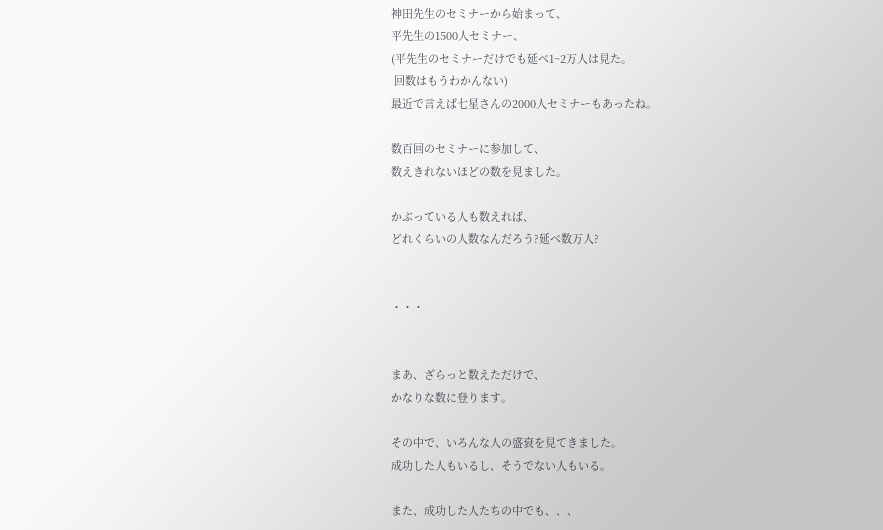神田先生のセミナーから始まって、
平先生の1500人セミナー、
(平先生のセミナーだけでも延べ1~2万人は見た。
 回数はもうわかんない)
最近で言えば七星さんの2000人セミナーもあったね。

数百回のセミナーに参加して、
数えきれないほどの数を見ました。

かぶっている人も数えれば、
どれくらいの人数なんだろう?延べ数万人?


・・・


まあ、ざらっと数えただけで、
かなりな数に登ります。

その中で、いろんな人の盛衰を見てきました。
成功した人もいるし、そうでない人もいる。

また、成功した人たちの中でも、、、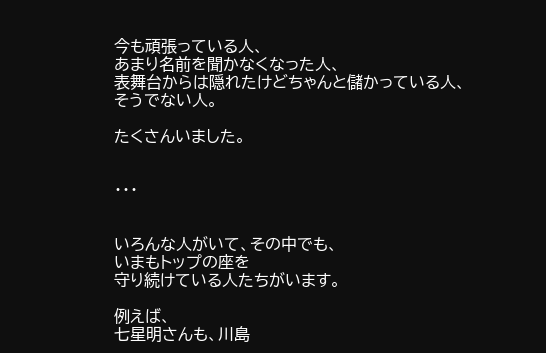今も頑張っている人、
あまり名前を聞かなくなった人、
表舞台からは隠れたけどちゃんと儲かっている人、
そうでない人。

たくさんいました。


・・・


いろんな人がいて、その中でも、
いまもトップの座を
守り続けている人たちがいます。

例えば、
七星明さんも、川島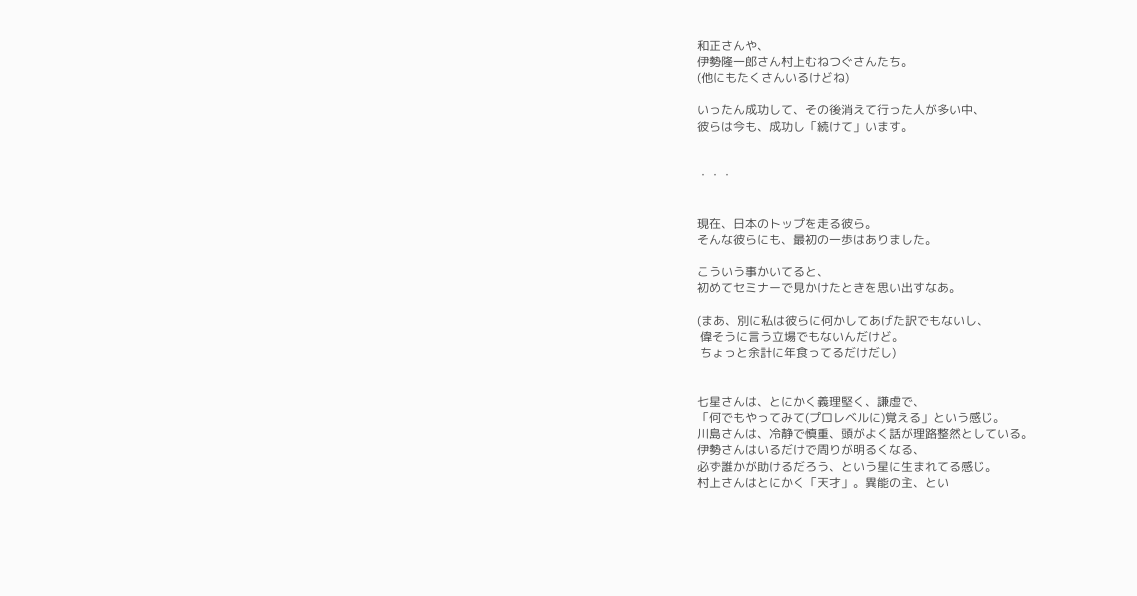和正さんや、
伊勢隆一郎さん村上むねつぐさんたち。
(他にもたくさんいるけどね)

いったん成功して、その後消えて行った人が多い中、
彼らは今も、成功し「続けて」います。


・・・


現在、日本のトップを走る彼ら。
そんな彼らにも、最初の一歩はありました。

こういう事かいてると、
初めてセミナーで見かけたときを思い出すなあ。

(まあ、別に私は彼らに何かしてあげた訳でもないし、
 偉そうに言う立場でもないんだけど。
 ちょっと余計に年食ってるだけだし)


七星さんは、とにかく義理堅く、謙虚で、
「何でもやってみて(プロレベルに)覚える」という感じ。
川島さんは、冷静で慎重、頭がよく話が理路整然としている。
伊勢さんはいるだけで周りが明るくなる、
必ず誰かが助けるだろう、という星に生まれてる感じ。
村上さんはとにかく「天才」。異能の主、とい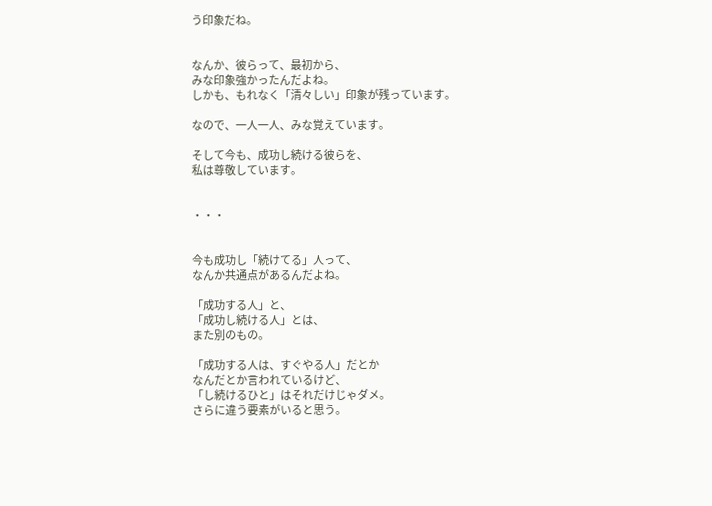う印象だね。


なんか、彼らって、最初から、
みな印象強かったんだよね。
しかも、もれなく「清々しい」印象が残っています。

なので、一人一人、みな覚えています。

そして今も、成功し続ける彼らを、
私は尊敬しています。


・・・


今も成功し「続けてる」人って、
なんか共通点があるんだよね。

「成功する人」と、
「成功し続ける人」とは、
また別のもの。

「成功する人は、すぐやる人」だとか
なんだとか言われているけど、
「し続けるひと」はそれだけじゃダメ。
さらに違う要素がいると思う。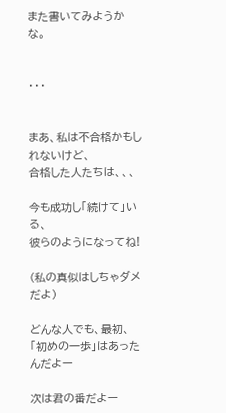また書いてみようかな。


・・・


まあ、私は不合格かもしれないけど、
合格した人たちは、、、

今も成功し「続けて」いる、
彼らのようになってね!

(私の真似はしちゃダメだよ)

どんな人でも、最初、
「初めの一歩」はあったんだよー

次は君の番だよー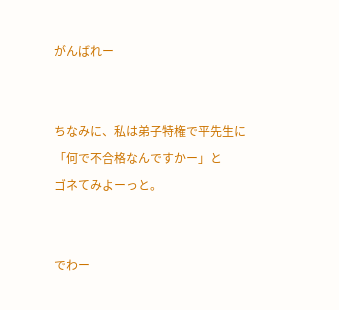がんばれー


ちなみに、私は弟子特権で平先生に
「何で不合格なんですかー」と
ゴネてみよーっと。


でわー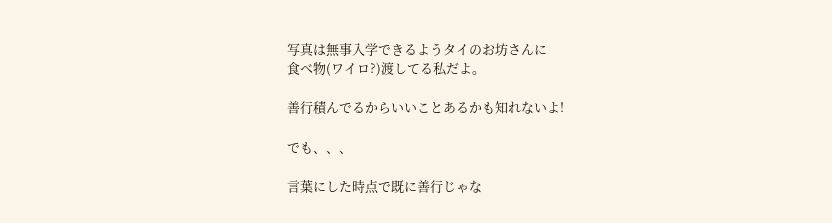写真は無事入学できるようタイのお坊さんに
食べ物(ワイロ?)渡してる私だよ。

善行積んでるからいいことあるかも知れないよ!

でも、、、

言葉にした時点で既に善行じゃな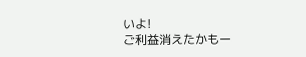いよ!
ご利益消えたかもー